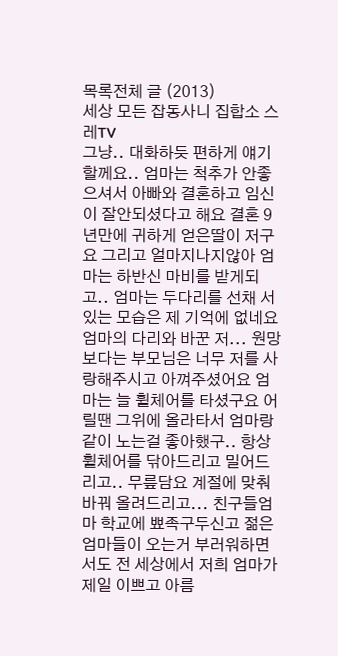목록전체 글 (2013)
세상 모든 잡동사니 집합소 스레TV
그냥.. 대화하듯 편하게 얘기할께요.. 엄마는 척추가 안좋으셔서 아빠와 결혼하고 임신이 잘안되셨다고 해요 결혼 9년만에 귀하게 얻은딸이 저구요 그리고 얼마지나지않아 엄마는 하반신 마비를 받게되고.. 엄마는 두다리를 선채 서있는 모습은 제 기억에 없네요 엄마의 다리와 바꾼 저... 원망보다는 부모님은 너무 저를 사랑해주시고 아껴주셨어요 엄마는 늘 휠체어를 타셨구요 어릴땐 그위에 올라타서 엄마랑 같이 노는걸 좋아했구.. 항상 휠체어를 닦아드리고 밀어드리고.. 무릎담요 계절에 맞춰 바꿔 올려드리고... 친구들엄마 학교에 뾰족구두신고 젊은엄마들이 오는거 부러워하면서도 전 세상에서 저희 엄마가 제일 이쁘고 아름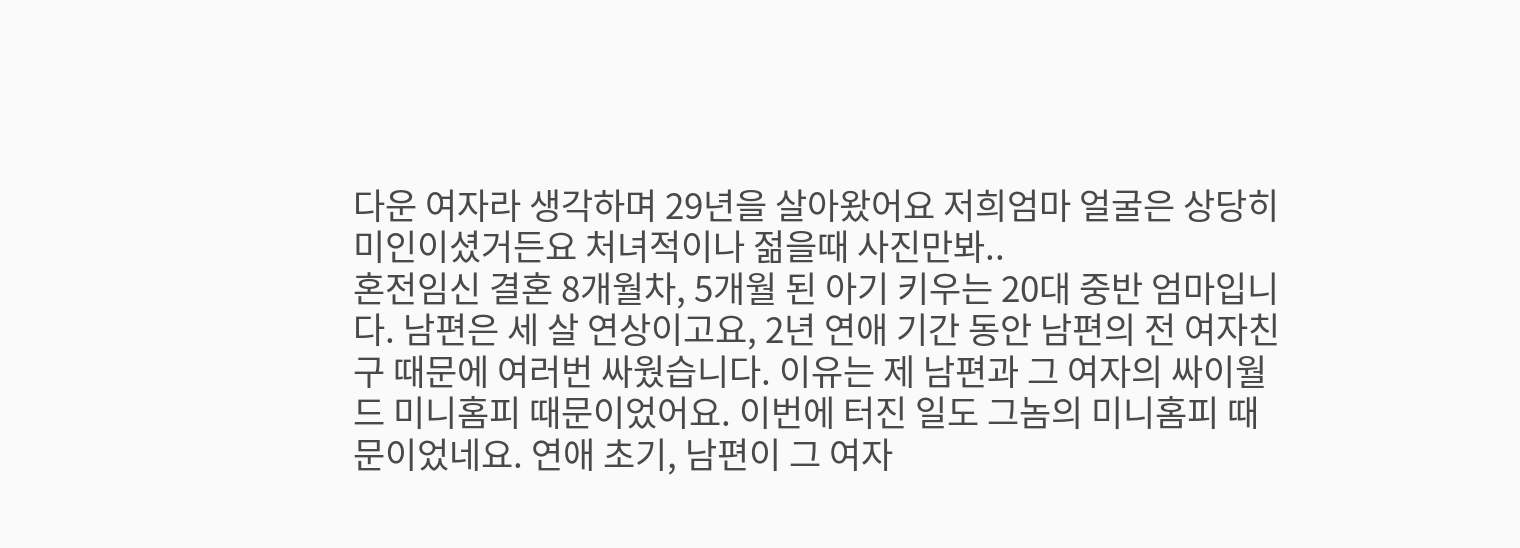다운 여자라 생각하며 29년을 살아왔어요 저희엄마 얼굴은 상당히 미인이셨거든요 처녀적이나 젊을때 사진만봐..
혼전임신 결혼 8개월차, 5개월 된 아기 키우는 20대 중반 엄마입니다. 남편은 세 살 연상이고요, 2년 연애 기간 동안 남편의 전 여자친구 때문에 여러번 싸웠습니다. 이유는 제 남편과 그 여자의 싸이월드 미니홈피 때문이었어요. 이번에 터진 일도 그놈의 미니홈피 때문이었네요. 연애 초기, 남편이 그 여자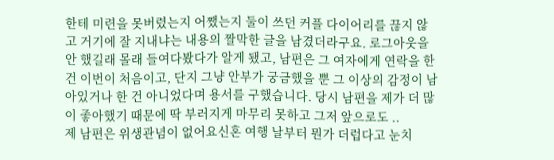한테 미련을 못버렸는지 어쨌는지 둘이 쓰던 커플 다이어리를 끊지 않고 거기에 잘 지내냐는 내용의 짤막한 글을 남겼더라구요. 로그아웃을 안 했길래 몰래 들여다봤다가 알게 됐고, 남편은 그 여자에게 연락을 한 건 이번이 처음이고, 단지 그냥 안부가 궁금했을 뿐 그 이상의 감정이 남아있거나 한 건 아니었다며 용서를 구했습니다. 당시 남편을 제가 더 많이 좋아했기 때문에 딱 부러지게 마무리 못하고 그저 앞으로도 ..
제 남편은 위생관념이 없어요신혼 여행 날부터 뭔가 더럽다고 눈치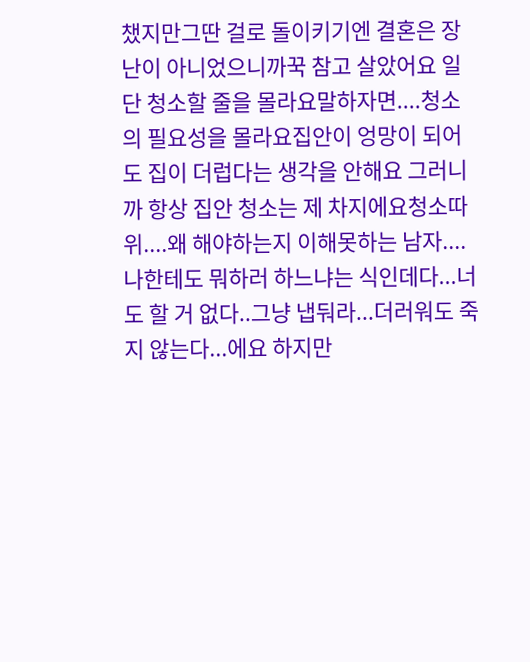챘지만그딴 걸로 돌이키기엔 결혼은 장난이 아니었으니까꾹 참고 살았어요 일단 청소할 줄을 몰라요말하자면....청소의 필요성을 몰라요집안이 엉망이 되어도 집이 더럽다는 생각을 안해요 그러니까 항상 집안 청소는 제 차지에요청소따위....왜 해야하는지 이해못하는 남자....나한테도 뭐하러 하느냐는 식인데다...너도 할 거 없다..그냥 냅둬라...더러워도 죽지 않는다...에요 하지만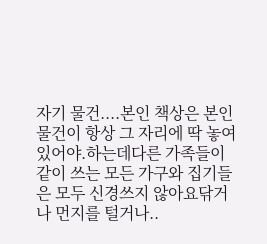자기 물건....본인 책상은 본인 물건이 항상 그 자리에 딱 놓여있어야.하는데다른 가족들이 같이 쓰는 모든 가구와 집기들은 모두 신경쓰지 않아요닦거나 먼지를 털거나..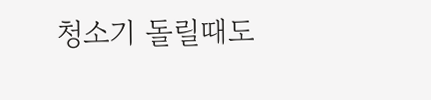청소기 돌릴때도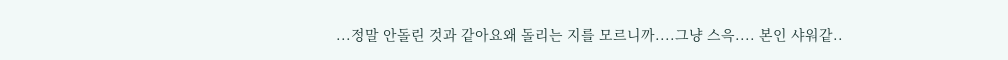...정말 안돌린 것과 같아요왜 돌리는 지를 모르니까....그냥 스윽.... 본인 샤워같..